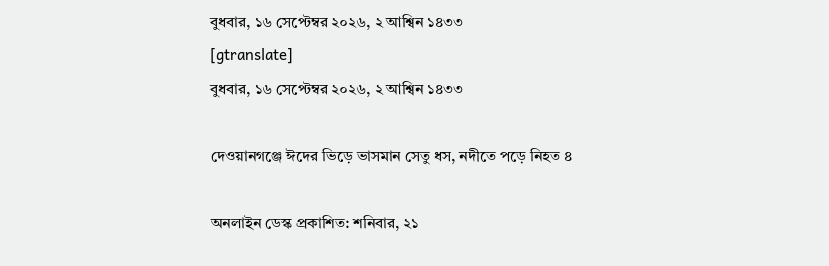বুধবার, ১৬ সেপ্টেম্বর ২০২৬, ২ আশ্বিন ১৪৩৩
[gtranslate]
বুধবার, ১৬ সেপ্টেম্বর ২০২৬, ২ আশ্বিন ১৪৩৩

দেওয়ানগঞ্জে ঈদের ভিড়ে ভাসমান সেতু ধস, নদীতে পড়ে নিহত ৪

অনলাইন ডেস্ক প্রকাশিত: শনিবার, ২১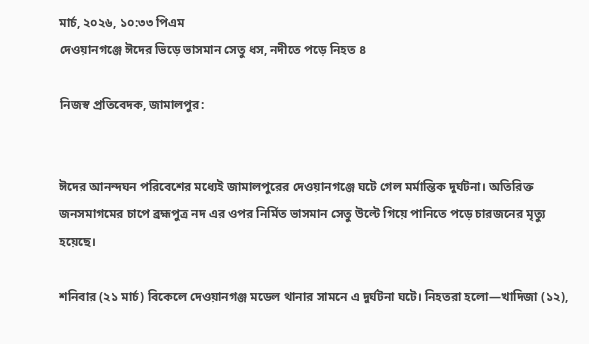মার্চ, ২০২৬, ১০:৩৩ পিএম
দেওয়ানগঞ্জে ঈদের ভিড়ে ভাসমান সেতু ধস, নদীতে পড়ে নিহত ৪

নিজস্ব প্রতিবেদক, জামালপুর:


ঈদের আনন্দঘন পরিবেশের মধ্যেই জামালপুরের দেওয়ানগঞ্জে ঘটে গেল মর্মান্তিক দুর্ঘটনা। অতিরিক্ত জনসমাগমের চাপে ব্রহ্মপুত্র নদ এর ওপর নির্মিত ভাসমান সেতু উল্টে গিয়ে পানিতে পড়ে চারজনের মৃত্যু হয়েছে।

শনিবার (২১ মার্চ) বিকেলে দেওয়ানগঞ্জ মডেল থানার সামনে এ দুর্ঘটনা ঘটে। নিহতরা হলো—খাদিজা (১২),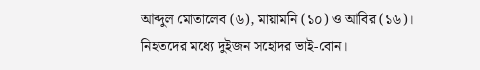আব্দুল মোতালেব (৬), মায়ামনি (১০) ও আবির (১৬)। নিহতদের মধ্যে দুইজন সহোদর ভাই-বোন।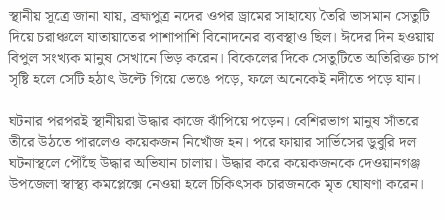স্থানীয় সূত্রে জানা যায়, ব্রহ্মপুত্র নদের ওপর ড্রামের সাহায্যে তৈরি ভাসমান সেতুটি দিয়ে চরাঞ্চলে যাতায়াতের পাশাপাশি বিনোদনের ব্যবস্থাও ছিল। ঈদের দিন হওয়ায় বিপুল সংখ্যক মানুষ সেখানে ভিড় করেন। বিকেলের দিকে সেতুটিতে অতিরিক্ত চাপ সৃষ্টি হলে সেটি হঠাৎ উল্টে গিয়ে ভেঙে পড়ে, ফলে অনেকেই নদীতে পড়ে যান।

ঘটনার পরপরই স্থানীয়রা উদ্ধার কাজে ঝাঁপিয়ে পড়েন। বেশিরভাগ মানুষ সাঁতরে তীরে উঠতে পারলেও কয়েকজন নিখোঁজ হন। পরে ফায়ার সার্ভিসের ডুবুরি দল ঘটনাস্থলে পৌঁছে উদ্ধার অভিযান চালায়। উদ্ধার করে কয়েকজনকে দেওয়ানগঞ্জ উপজেলা স্বাস্থ্য কমপ্লেক্সে নেওয়া হলে চিকিৎসক চারজনকে মৃত ঘোষণা করেন।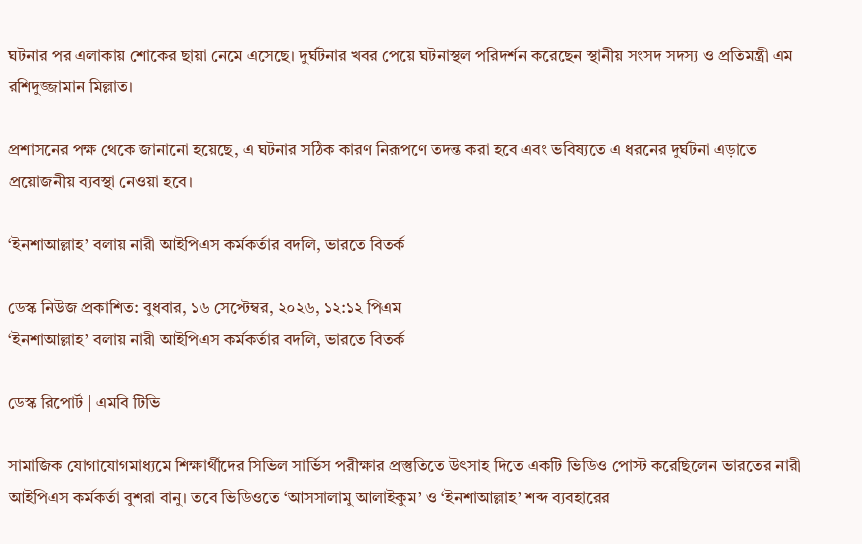ঘটনার পর এলাকায় শোকের ছায়া নেমে এসেছে। দুর্ঘটনার খবর পেয়ে ঘটনাস্থল পরিদর্শন করেছেন স্থানীয় সংসদ সদস্য ও প্রতিমন্ত্রী এম রশিদুজ্জামান মিল্লাত।

প্রশাসনের পক্ষ থেকে জানানো হয়েছে, এ ঘটনার সঠিক কারণ নিরূপণে তদন্ত করা হবে এবং ভবিষ্যতে এ ধরনের দুর্ঘটনা এড়াতে প্রয়োজনীয় ব্যবস্থা নেওয়া হবে।

‘ইনশাআল্লাহ’ বলায় নারী আইপিএস কর্মকর্তার বদলি, ভারতে বিতর্ক

ডেস্ক নিউজ প্রকাশিত: বুধবার, ১৬ সেপ্টেম্বর, ২০২৬, ১২:১২ পিএম
‘ইনশাআল্লাহ’ বলায় নারী আইপিএস কর্মকর্তার বদলি, ভারতে বিতর্ক

ডেস্ক রিপোর্ট | এমবি টিভি

সামাজিক যোগাযোগমাধ্যমে শিক্ষার্থীদের সিভিল সার্ভিস পরীক্ষার প্রস্তুতিতে উৎসাহ দিতে একটি ভিডিও পোস্ট করেছিলেন ভারতের নারী আইপিএস কর্মকর্তা বুশরা বানু। তবে ভিডিওতে ‘আসসালামু আলাইকুম’ ও ‘ইনশাআল্লাহ’ শব্দ ব্যবহারের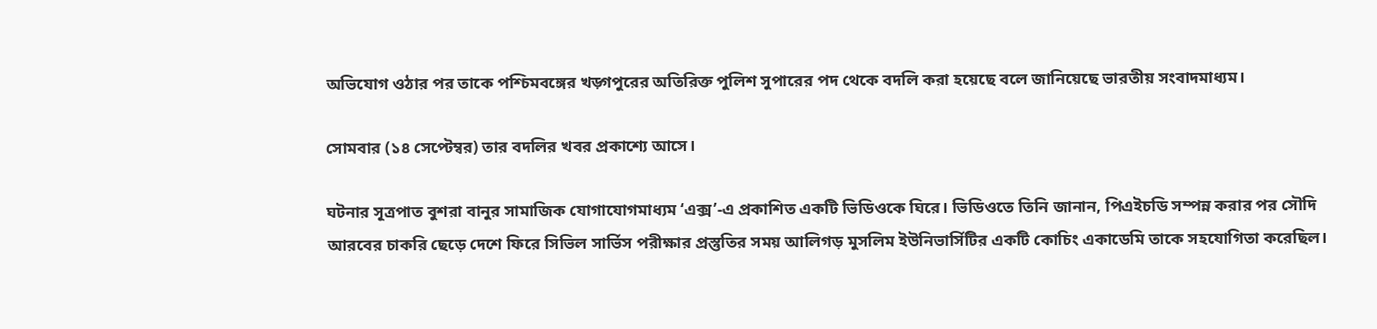অভিযোগ ওঠার পর তাকে পশ্চিমবঙ্গের খড়্গপুরের অতিরিক্ত পুলিশ সুপারের পদ থেকে বদলি করা হয়েছে বলে জানিয়েছে ভারতীয় সংবাদমাধ্যম।

সোমবার (১৪ সেপ্টেম্বর) তার বদলির খবর প্রকাশ্যে আসে।

ঘটনার সূত্রপাত বুশরা বানুর সামাজিক যোগাযোগমাধ্যম ‘এক্স’-এ প্রকাশিত একটি ভিডিওকে ঘিরে। ভিডিওতে তিনি জানান, পিএইচডি সম্পন্ন করার পর সৌদি আরবের চাকরি ছেড়ে দেশে ফিরে সিভিল সার্ভিস পরীক্ষার প্রস্তুতির সময় আলিগড় মুসলিম ইউনিভার্সিটির একটি কোচিং একাডেমি তাকে সহযোগিতা করেছিল।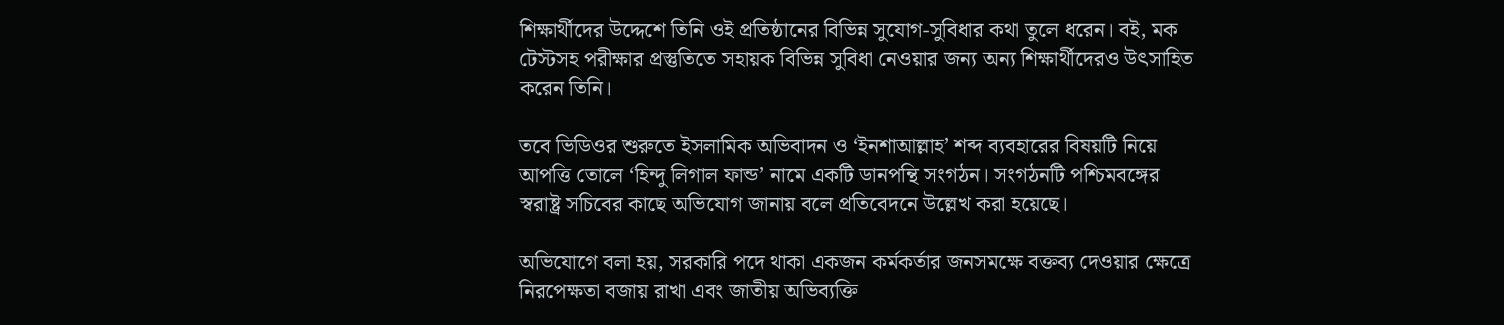শিক্ষার্থীদের উদ্দেশে তিনি ওই প্রতিষ্ঠানের বিভিন্ন সুযোগ-সুবিধার কথা তুলে ধরেন। বই, মক টেস্টসহ পরীক্ষার প্রস্তুতিতে সহায়ক বিভিন্ন সুবিধা নেওয়ার জন্য অন্য শিক্ষার্থীদেরও উৎসাহিত করেন তিনি।

তবে ভিডিওর শুরুতে ইসলামিক অভিবাদন ও ‘ইনশাআল্লাহ’ শব্দ ব্যবহারের বিষয়টি নিয়ে আপত্তি তোলে ‘হিন্দু লিগাল ফান্ড’ নামে একটি ডানপন্থি সংগঠন। সংগঠনটি পশ্চিমবঙ্গের স্বরাষ্ট্র সচিবের কাছে অভিযোগ জানায় বলে প্রতিবেদনে উল্লেখ করা হয়েছে।

অভিযোগে বলা হয়, সরকারি পদে থাকা একজন কর্মকর্তার জনসমক্ষে বক্তব্য দেওয়ার ক্ষেত্রে নিরপেক্ষতা বজায় রাখা এবং জাতীয় অভিব্যক্তি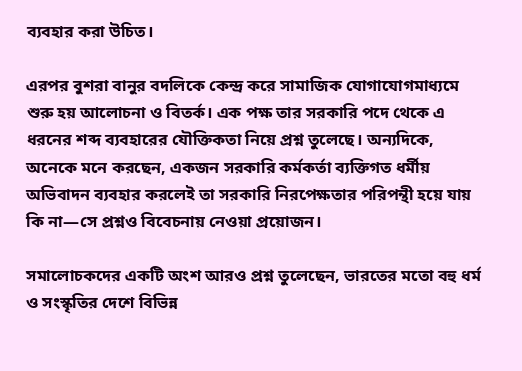ব্যবহার করা উচিত।

এরপর বুশরা বানুর বদলিকে কেন্দ্র করে সামাজিক যোগাযোগমাধ্যমে শুরু হয় আলোচনা ও বিতর্ক। এক পক্ষ তার সরকারি পদে থেকে এ ধরনের শব্দ ব্যবহারের যৌক্তিকতা নিয়ে প্রশ্ন তুলেছে। অন্যদিকে, অনেকে মনে করছেন, একজন সরকারি কর্মকর্তা ব্যক্তিগত ধর্মীয় অভিবাদন ব্যবহার করলেই তা সরকারি নিরপেক্ষতার পরিপন্থী হয়ে যায় কি না—সে প্রশ্নও বিবেচনায় নেওয়া প্রয়োজন।

সমালোচকদের একটি অংশ আরও প্রশ্ন তুলেছেন, ভারতের মতো বহু ধর্ম ও সংস্কৃতির দেশে বিভিন্ন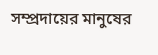সম্প্রদায়ের মানুষের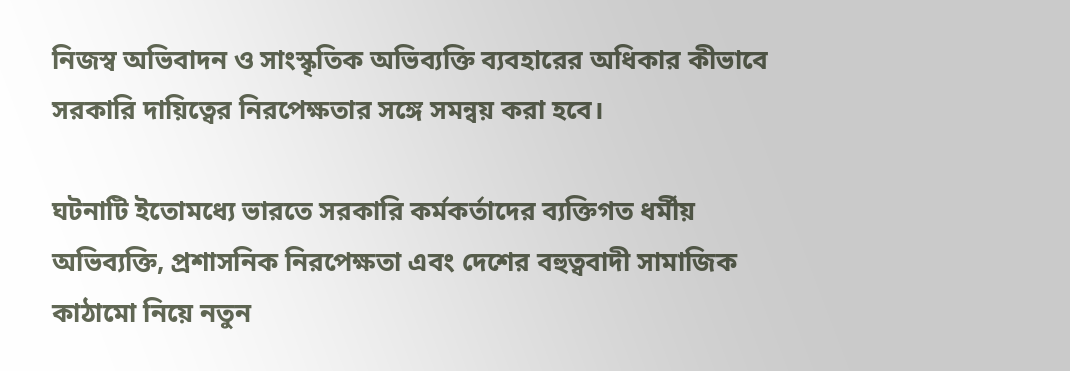নিজস্ব অভিবাদন ও সাংস্কৃতিক অভিব্যক্তি ব্যবহারের অধিকার কীভাবে সরকারি দায়িত্বের নিরপেক্ষতার সঙ্গে সমন্বয় করা হবে।

ঘটনাটি ইতোমধ্যে ভারতে সরকারি কর্মকর্তাদের ব্যক্তিগত ধর্মীয় অভিব্যক্তি, প্রশাসনিক নিরপেক্ষতা এবং দেশের বহুত্ববাদী সামাজিক কাঠামো নিয়ে নতুন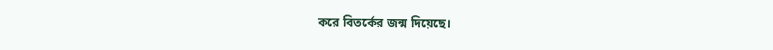করে বিতর্কের জন্ম দিয়েছে।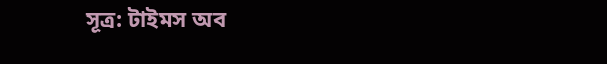সূত্র: টাইমস অব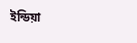ইন্ডিয়া